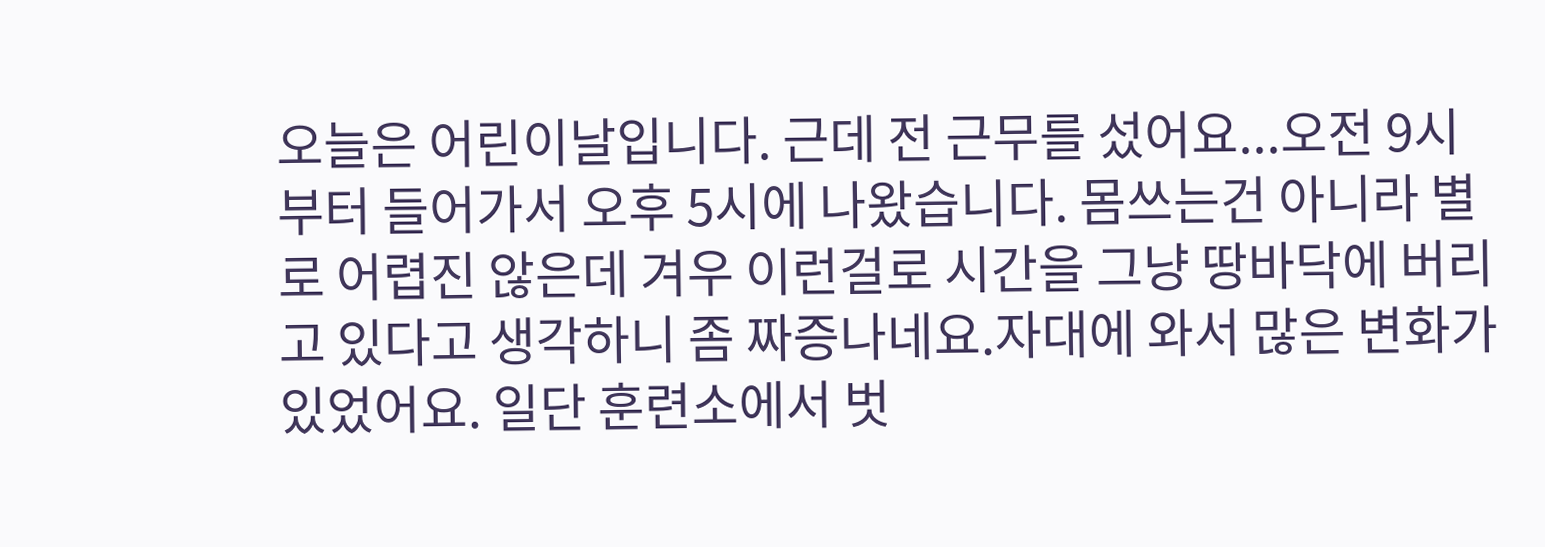오늘은 어린이날입니다. 근데 전 근무를 섰어요...오전 9시부터 들어가서 오후 5시에 나왔습니다. 몸쓰는건 아니라 별로 어렵진 않은데 겨우 이런걸로 시간을 그냥 땅바닥에 버리고 있다고 생각하니 좀 짜증나네요.자대에 와서 많은 변화가 있었어요. 일단 훈련소에서 벗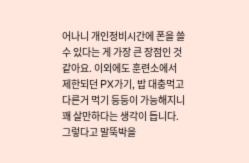어나니 개인정비시간에 폰을 쓸 수 있다는 게 가장 큰 장점인 것 같아요. 이외에도 훈련소에서 제한되던 PX가기, 밥 대충먹고 다른거 먹기 등등이 가능해지니 꽤 살만하다는 생각이 듭니다. 그렇다고 말뚝박을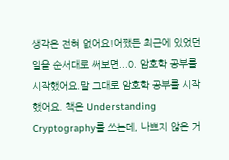생각은 전혀 없어요!어쨌든 최근에 있었던 일을 순서대로 써보면...0. 암호학 공부를 시작했어요.말 그대로 암호학 공부를 시작했어요. 책은 Understanding Cryptography를 쓰는데, 나쁘지 않은 거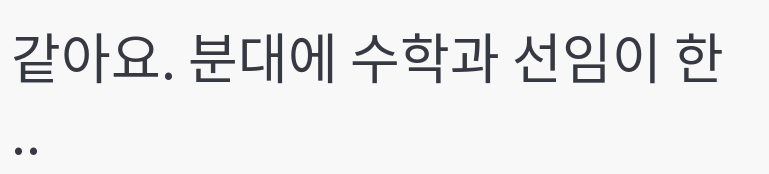같아요. 분대에 수학과 선임이 한 ..